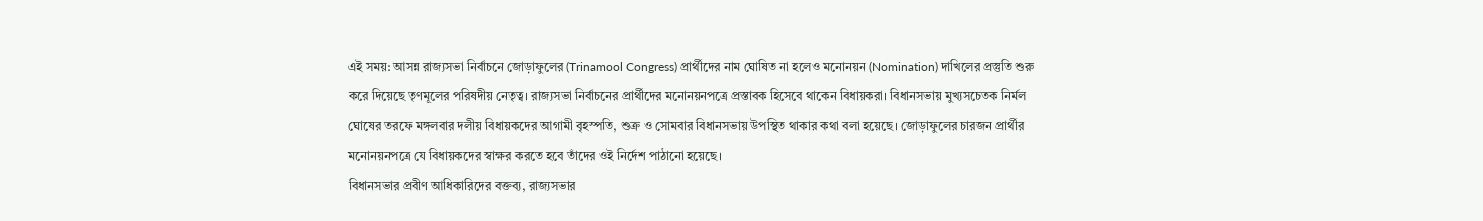এই সময়: আসন্ন রাজ্যসভা নির্বাচনে জোড়াফুলের (Trinamool Congress) প্রার্থীদের নাম ঘোষিত না হলেও মনোনয়ন (Nomination) দাখিলের প্রস্তুতি শুরু করে দিয়েছে তৃণমূলের পরিষদীয় নেতৃত্ব। রাজ্যসভা নির্বাচনের প্রার্থীদের মনোনয়নপত্রে প্রস্তাবক হিসেবে থাকেন বিধায়করা। বিধানসভায় মুখ্যসচেতক নির্মল ঘোষের তরফে মঙ্গলবার দলীয় বিধায়কদের আগামী বৃহস্পতি, শুক্র ও সোমবার বিধানসভায় উপস্থিত থাকার কথা বলা হয়েছে। জোড়াফুলের চারজন প্রার্থীর মনোনয়নপত্রে যে বিধায়কদের স্বাক্ষর করতে হবে তাঁদের ওই নির্দেশ পাঠানো হয়েছে।
বিধানসভার প্রবীণ আধিকারিদের বক্তব্য, রাজ্যসভার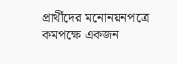প্রার্থীদের মনোনয়নপত্রে কমপক্ষে একজন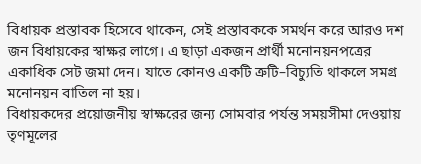বিধায়ক প্রস্তাবক হিসেবে থাকেন, সেই প্রস্তাবককে সমর্থন করে আরও দশ জন বিধায়কের স্বাক্ষর লাগে। এ ছাড়া একজন প্রার্থী মনোনয়নপত্রের একাধিক সেট জমা দেন। যাতে কোনও একটি ত্রুটি–বিচ্যুতি থাকলে সমগ্র মনোনয়ন বাতিল না হয়।
বিধায়কদের প্রয়োজনীয় স্বাক্ষরের জন্য সোমবার পর্যন্ত সময়সীমা দেওয়ায় তৃণমূলের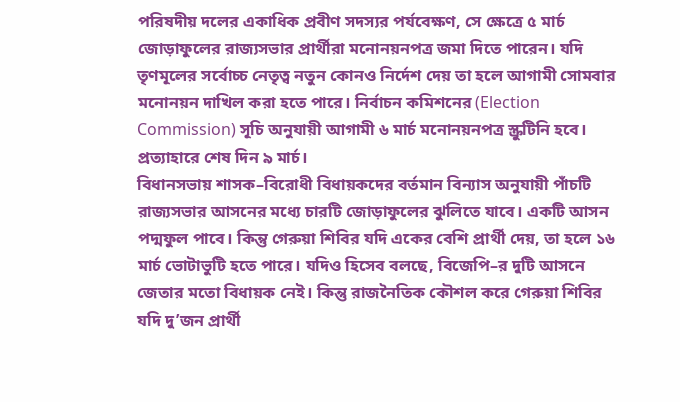পরিষদীয় দলের একাধিক প্রবীণ সদস্যর পর্যবেক্ষণ, সে ক্ষেত্রে ৫ মার্চ জোড়াফুলের রাজ্যসভার প্রার্থীরা মনোনয়নপত্র জমা দিতে পারেন। যদি তৃণমূলের সর্বোচ্চ নেতৃত্ব নতুন কোনও নির্দেশ দেয় তা হলে আগামী সোমবার মনোনয়ন দাখিল করা হতে পারে। নির্বাচন কমিশনের (Election Commission) সূচি অনুযায়ী আগামী ৬ মার্চ মনোনয়নপত্র স্ক্রুটিনি হবে। প্রত্যাহারে শেষ দিন ৯ মার্চ।
বিধানসভায় শাসক–বিরোধী বিধায়কদের বর্তমান বিন্যাস অনুযায়ী পাঁচটি রাজ্যসভার আসনের মধ্যে চারটি জোড়াফুলের ঝুলিতে যাবে। একটি আসন পদ্মফুল পাবে। কিন্তু গেরুয়া শিবির যদি একের বেশি প্রার্থী দেয়, তা হলে ১৬ মার্চ ভোটাভুটি হতে পারে। যদিও হিসেব বলছে, বিজেপি–র দুটি আসনে জেতার মতো বিধায়ক নেই। কিন্তু রাজনৈতিক কৌশল করে গেরুয়া শিবির যদি দু’জন প্রার্থী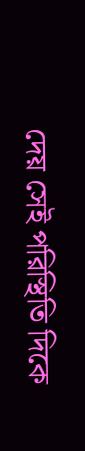দেয় সেই পরিস্থিতি দিকে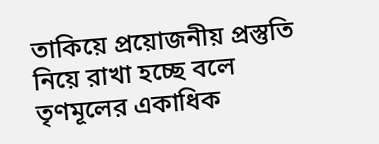তাকিয়ে প্রয়োজনীয় প্রস্তুতি নিয়ে রাখা হচ্ছে বলে তৃণমূলের একাধিক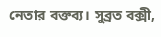নেতার বক্তব্য। সুব্রত বক্সী,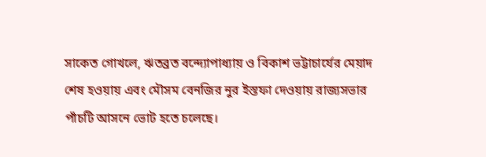সাকেত গোখলে, ঋতব্রত বন্দ্যোপাধ্যায় ও বিকাশ ভট্টাচার্যের মেয়াদ শেষ হওয়ায় এবং মৌসম বেনজির নুর ইস্তফা দেওয়ায় রাজ্যসভার পাঁচটি আসনে ভোট হতে চলেছে।